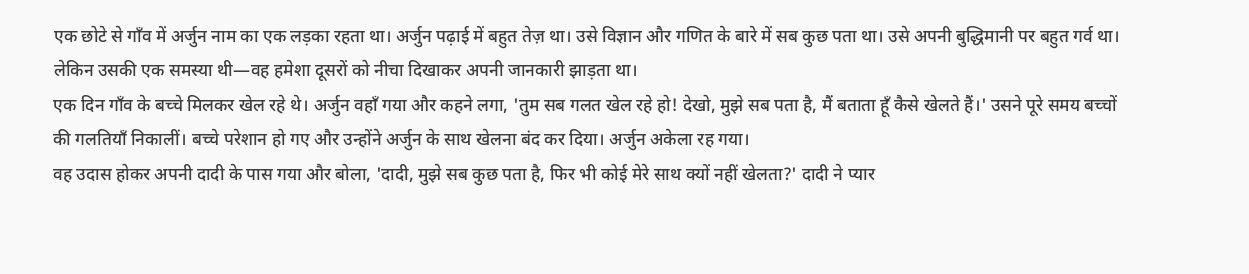एक छोटे से गाँव में अर्जुन नाम का एक लड़का रहता था। अर्जुन पढ़ाई में बहुत तेज़ था। उसे विज्ञान और गणित के बारे में सब कुछ पता था। उसे अपनी बुद्धिमानी पर बहुत गर्व था। लेकिन उसकी एक समस्या थी—वह हमेशा दूसरों को नीचा दिखाकर अपनी जानकारी झाड़ता था।
एक दिन गाँव के बच्चे मिलकर खेल रहे थे। अर्जुन वहाँ गया और कहने लगा, 'तुम सब गलत खेल रहे हो! देखो, मुझे सब पता है, मैं बताता हूँ कैसे खेलते हैं।' उसने पूरे समय बच्चों की गलतियाँ निकालीं। बच्चे परेशान हो गए और उन्होंने अर्जुन के साथ खेलना बंद कर दिया। अर्जुन अकेला रह गया।
वह उदास होकर अपनी दादी के पास गया और बोला, 'दादी, मुझे सब कुछ पता है, फिर भी कोई मेरे साथ क्यों नहीं खेलता?' दादी ने प्यार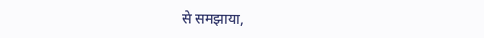से समझाया,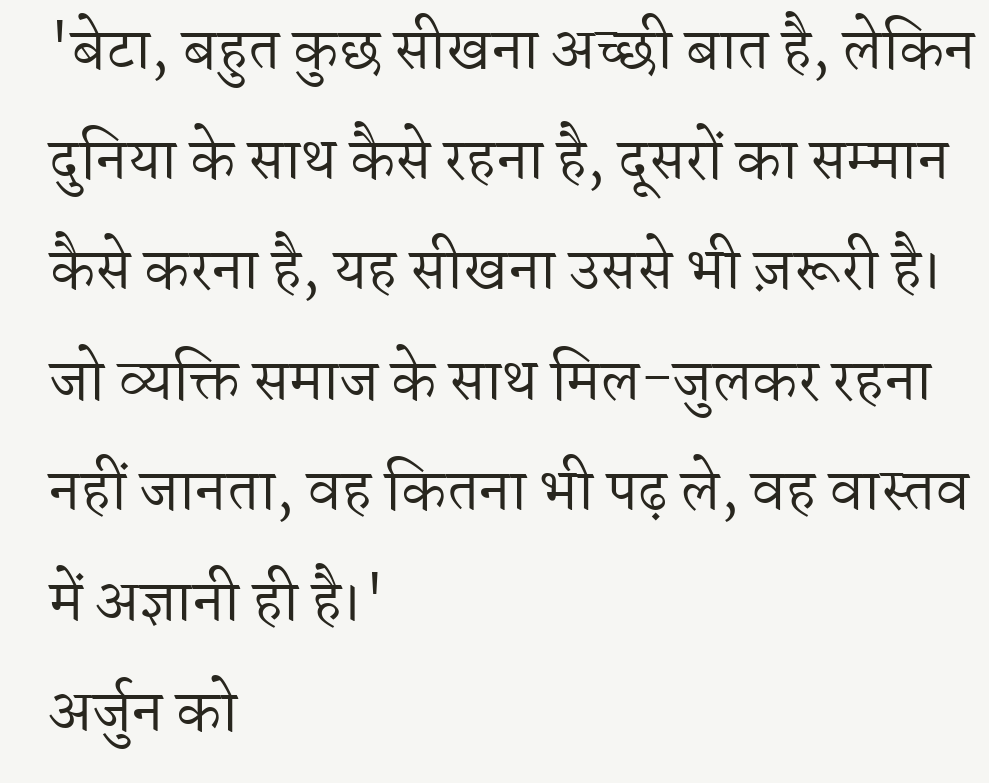'बेटा, बहुत कुछ सीखना अच्छी बात है, लेकिन दुनिया के साथ कैसे रहना है, दूसरों का सम्मान कैसे करना है, यह सीखना उससे भी ज़रूरी है। जो व्यक्ति समाज के साथ मिल-जुलकर रहना नहीं जानता, वह कितना भी पढ़ ले, वह वास्तव में अज्ञानी ही है।'
अर्जुन को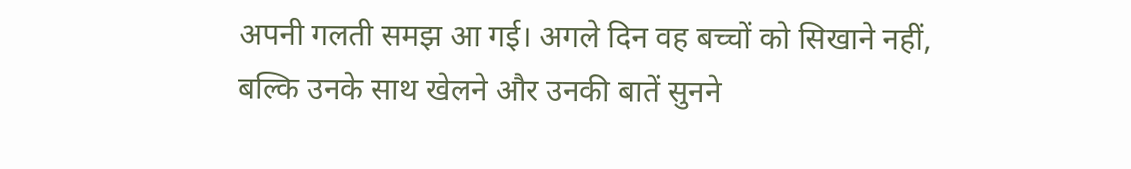अपनी गलती समझ आ गई। अगले दिन वह बच्चों को सिखाने नहीं, बल्कि उनके साथ खेलने और उनकी बातें सुनने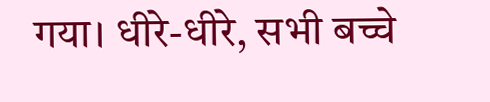गया। धीरे-धीरे, सभी बच्चे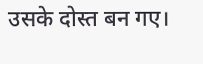उसके दोस्त बन गए।